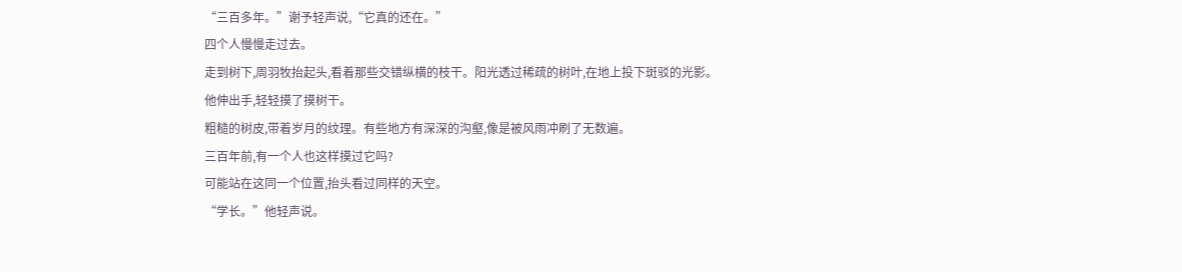“三百多年。”谢予轻声说,“它真的还在。”
四个人慢慢走过去。
走到树下,周羽牧抬起头,看着那些交错纵横的枝干。阳光透过稀疏的树叶,在地上投下斑驳的光影。
他伸出手,轻轻摸了摸树干。
粗糙的树皮,带着岁月的纹理。有些地方有深深的沟壑,像是被风雨冲刷了无数遍。
三百年前,有一个人也这样摸过它吗?
可能站在这同一个位置,抬头看过同样的天空。
“学长。”他轻声说。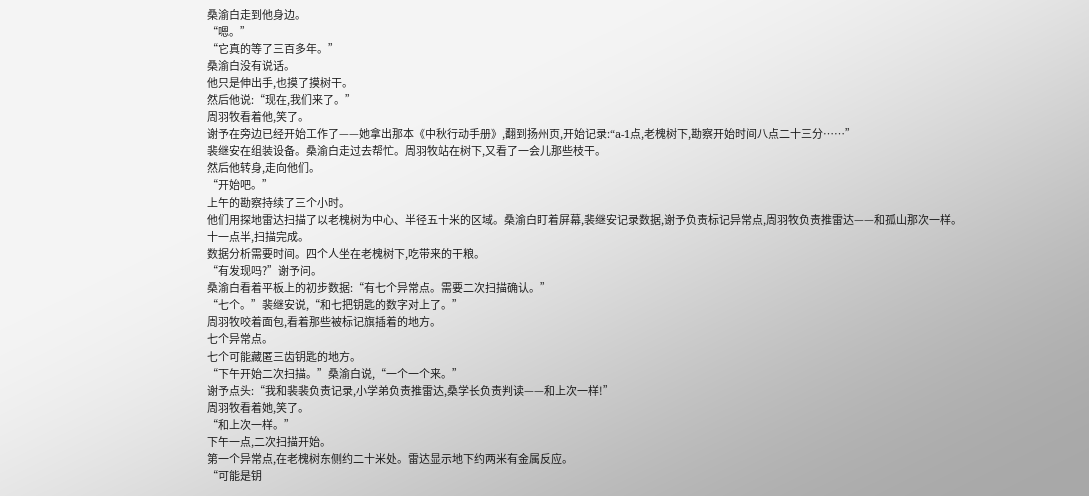桑渝白走到他身边。
“嗯。”
“它真的等了三百多年。”
桑渝白没有说话。
他只是伸出手,也摸了摸树干。
然后他说:“现在,我们来了。”
周羽牧看着他,笑了。
谢予在旁边已经开始工作了——她拿出那本《中秋行动手册》,翻到扬州页,开始记录:“a-1点,老槐树下,勘察开始时间八点二十三分……”
裴继安在组装设备。桑渝白走过去帮忙。周羽牧站在树下,又看了一会儿那些枝干。
然后他转身,走向他们。
“开始吧。”
上午的勘察持续了三个小时。
他们用探地雷达扫描了以老槐树为中心、半径五十米的区域。桑渝白盯着屏幕,裴继安记录数据,谢予负责标记异常点,周羽牧负责推雷达——和孤山那次一样。
十一点半,扫描完成。
数据分析需要时间。四个人坐在老槐树下,吃带来的干粮。
“有发现吗?”谢予问。
桑渝白看着平板上的初步数据:“有七个异常点。需要二次扫描确认。”
“七个。”裴继安说,“和七把钥匙的数字对上了。”
周羽牧咬着面包,看着那些被标记旗插着的地方。
七个异常点。
七个可能藏匿三齿钥匙的地方。
“下午开始二次扫描。”桑渝白说,“一个一个来。”
谢予点头:“我和裴裴负责记录,小学弟负责推雷达,桑学长负责判读——和上次一样!”
周羽牧看着她,笑了。
“和上次一样。”
下午一点,二次扫描开始。
第一个异常点,在老槐树东侧约二十米处。雷达显示地下约两米有金属反应。
“可能是钥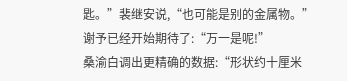匙。”裴继安说,“也可能是别的金属物。”
谢予已经开始期待了:“万一是呢!”
桑渝白调出更精确的数据:“形状约十厘米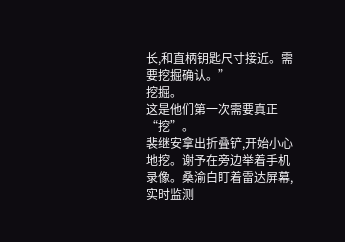长,和直柄钥匙尺寸接近。需要挖掘确认。”
挖掘。
这是他们第一次需要真正“挖”。
裴继安拿出折叠铲,开始小心地挖。谢予在旁边举着手机录像。桑渝白盯着雷达屏幕,实时监测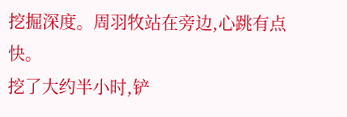挖掘深度。周羽牧站在旁边,心跳有点快。
挖了大约半小时,铲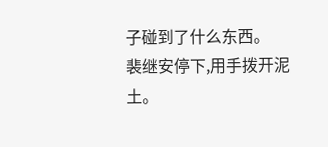子碰到了什么东西。
裴继安停下,用手拨开泥土。